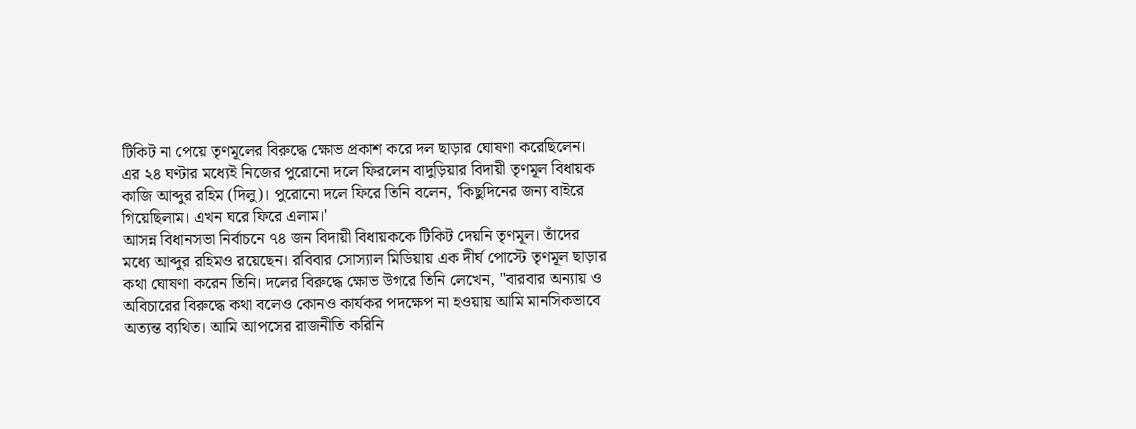টিকিট না পেয়ে তৃণমূলের বিরুদ্ধে ক্ষোভ প্রকাশ করে দল ছাড়ার ঘোষণা করেছিলেন। এর ২৪ ঘণ্টার মধ্যেই নিজের পুরোনো দলে ফিরলেন বাদুড়িয়ার বিদায়ী তৃণমূল বিধায়ক কাজি আব্দুর রহিম (দিলু)। পুরোনো দলে ফিরে তিনি বলেন, 'কিছুদিনের জন্য বাইরে গিয়েছিলাম। এখন ঘরে ফিরে এলাম।'
আসন্ন বিধানসভা নির্বাচনে ৭৪ জন বিদায়ী বিধায়ককে টিকিট দেয়নি তৃণমূল। তাঁদের মধ্যে আব্দুর রহিমও রয়েছেন। রবিবার সোস্যাল মিডিয়ায় এক দীর্ঘ পোস্টে তৃণমূল ছাড়ার কথা ঘোষণা করেন তিনি। দলের বিরুদ্ধে ক্ষোভ উগরে তিনি লেখেন, "বারবার অন্যায় ও অবিচারের বিরুদ্ধে কথা বলেও কোনও কার্যকর পদক্ষেপ না হওয়ায় আমি মানসিকভাবে অত্যন্ত ব্যথিত। আমি আপসের রাজনীতি করিনি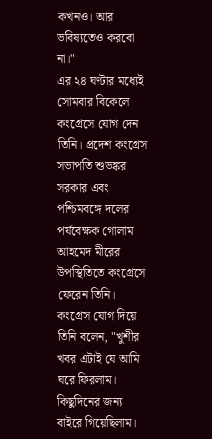কখনও। আর ভবিষ্যতেও করবো না।"
এর ২৪ ঘণ্টার মধ্যেই সোমবার বিকেলে কংগ্রেসে যোগ দেন তিনি। প্রদেশ কংগ্রেস সভাপতি শুভঙ্কর সরকার এবং পশ্চিমবঙ্গে দলের পর্যবেক্ষক গোলাম আহমেদ মীরের উপস্থিতিতে কংগ্রেসে ফেরেন তিনি। কংগ্রেস যোগ দিয়ে তিনি বলেন, "খুশীর খবর এটাই যে আমি ঘরে ফিরলাম। কিছুদিনের জন্য বাইরে গিয়েছিলাম।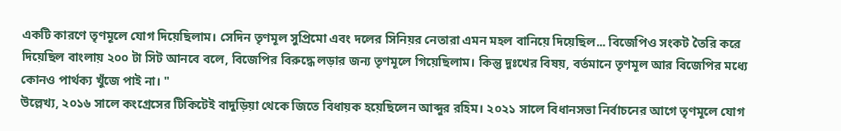একটি কারণে তৃণমূলে যোগ দিয়েছিলাম। সেদিন তৃণমূল সুপ্রিমো এবং দলের সিনিয়র নেতারা এমন মহল বানিয়ে দিয়েছিল... বিজেপিও সংকট তৈরি করে দিয়েছিল বাংলায় ২০০ টা সিট আনবে বলে, বিজেপির বিরুদ্ধে লড়ার জন্য তৃণমূলে গিয়েছিলাম। কিন্তু দুঃখের বিষয়, বর্তমানে তৃণমূল আর বিজেপির মধ্যে কোনও পার্থক্য খুঁজে পাই না। "
উল্লেখ্য, ২০১৬ সালে কংগ্রেসের টিকিটেই বাদুড়িয়া থেকে জিতে বিধায়ক হয়েছিলেন আব্দুর রহিম। ২০২১ সালে বিধানসভা নির্বাচনের আগে তৃণমূলে যোগ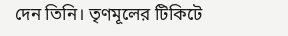দেন তিনি। তৃণমূলের টিকিটে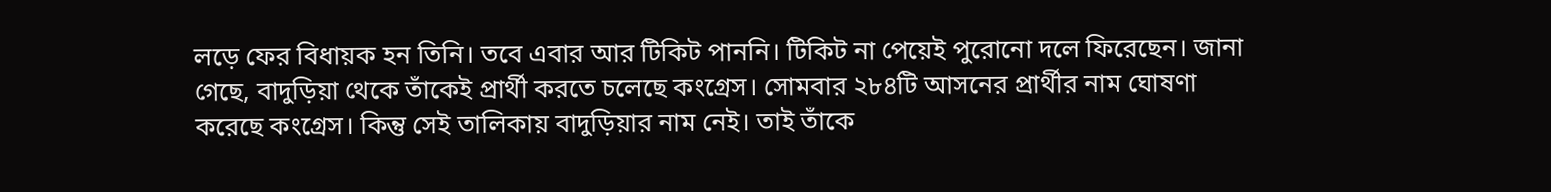লড়ে ফের বিধায়ক হন তিনি। তবে এবার আর টিকিট পাননি। টিকিট না পেয়েই পুরোনো দলে ফিরেছেন। জানা গেছে, বাদুড়িয়া থেকে তাঁকেই প্রার্থী করতে চলেছে কংগ্রেস। সোমবার ২৮৪টি আসনের প্রার্থীর নাম ঘোষণা করেছে কংগ্রেস। কিন্তু সেই তালিকায় বাদুড়িয়ার নাম নেই। তাই তাঁকে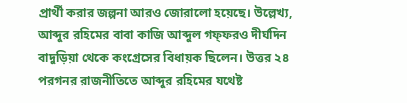প্রার্থী করার জল্পনা আরও জোরালো হয়েছে। উল্লেখ্য, আব্দুর রহিমের বাবা কাজি আব্দুল গফ্ফরও দীর্ঘদিন বাদুড়িয়া থেকে কংগ্রেসের বিধায়ক ছিলেন। উত্তর ২৪ পরগনর রাজনীতিতে আব্দুর রহিমের যথেষ্ট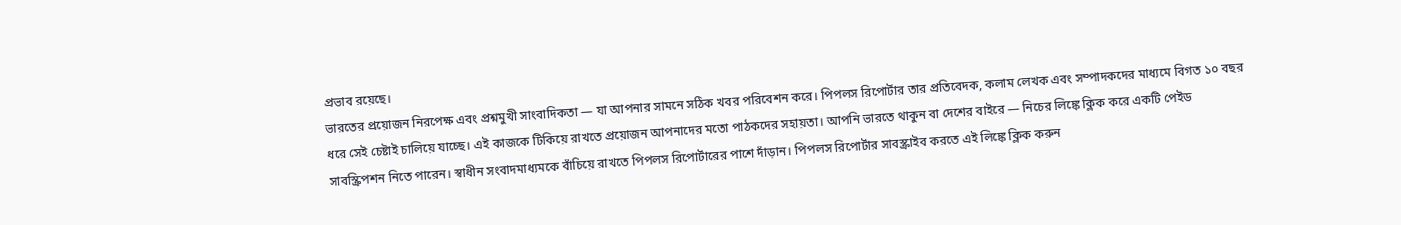প্রভাব রয়েছে।
ভারতের প্রয়োজন নিরপেক্ষ এবং প্রশ্নমুখী সাংবাদিকতা — যা আপনার সামনে সঠিক খবর পরিবেশন করে। পিপলস রিপোর্টার তার প্রতিবেদক, কলাম লেখক এবং সম্পাদকদের মাধ্যমে বিগত ১০ বছর ধরে সেই চেষ্টাই চালিয়ে যাচ্ছে। এই কাজকে টিকিয়ে রাখতে প্রয়োজন আপনাদের মতো পাঠকদের সহায়তা। আপনি ভারতে থাকুন বা দেশের বাইরে — নিচের লিঙ্কে ক্লিক করে একটি পেইড সাবস্ক্রিপশন নিতে পারেন। স্বাধীন সংবাদমাধ্যমকে বাঁচিয়ে রাখতে পিপলস রিপোর্টারের পাশে দাঁড়ান। পিপলস রিপোর্টার সাবস্ক্রাইব করতে এই লিঙ্কে ক্লিক করুন